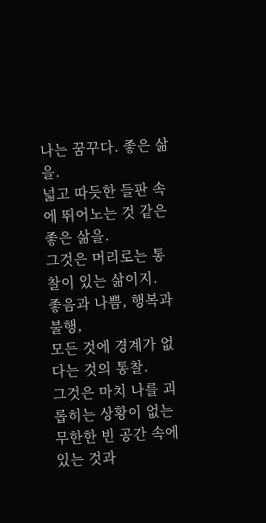나는 꿈꾸다. 좋은 삶을.
넓고 따듯한 들판 속에 뛰어노는 것 같은 좋은 삶을.
그것은 머리로는 통찰이 있는 삶이지.
좋음과 나쁨, 행복과 불행,
모든 것에 경계가 없다는 것의 통찰.
그것은 마치 나를 괴롭히는 상황이 없는
무한한 빈 공간 속에 있는 것과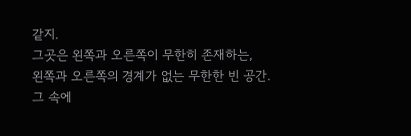같지.
그곳은 왼쪽과 오른쪽이 무한히 존재하는,
왼쪽과 오른쪽의 경계가 없는 무한한 빈 공간.
그 속에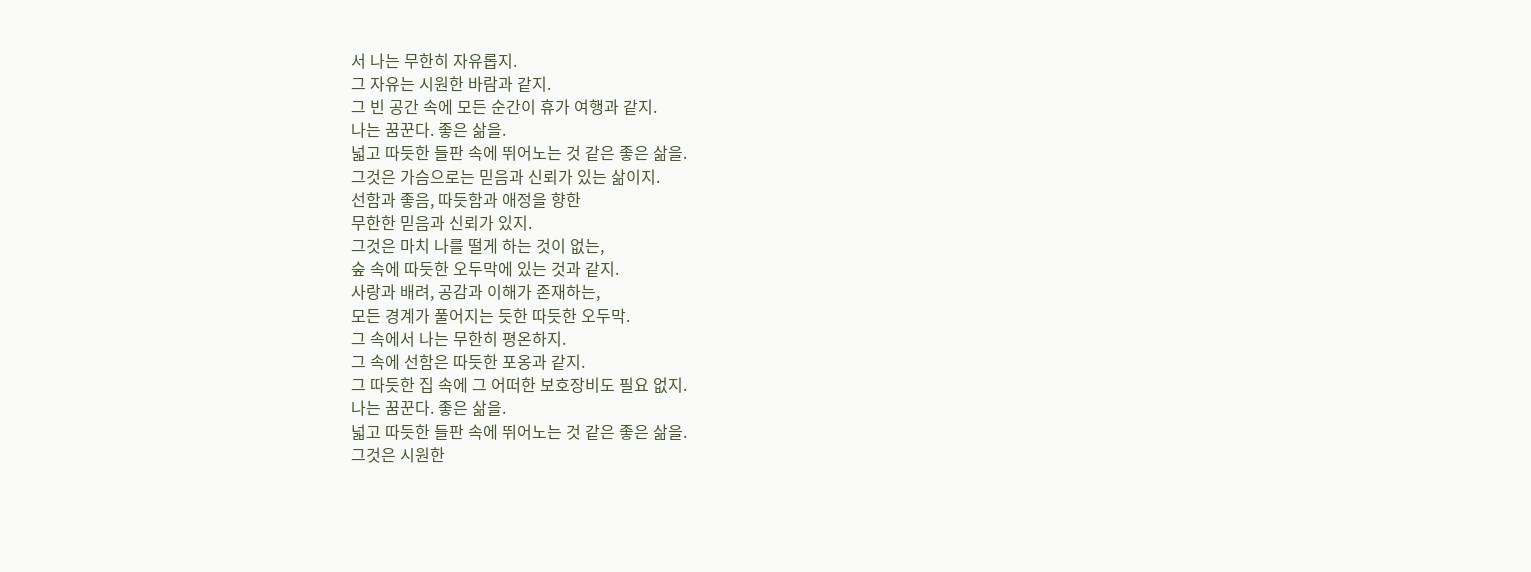서 나는 무한히 자유롭지.
그 자유는 시원한 바람과 같지.
그 빈 공간 속에 모든 순간이 휴가 여행과 같지.
나는 꿈꾼다. 좋은 삶을.
넓고 따듯한 들판 속에 뛰어노는 것 같은 좋은 삶을.
그것은 가슴으로는 믿음과 신뢰가 있는 삶이지.
선함과 좋음, 따듯함과 애정을 향한
무한한 믿음과 신뢰가 있지.
그것은 마치 나를 떨게 하는 것이 없는,
숲 속에 따듯한 오두막에 있는 것과 같지.
사랑과 배려, 공감과 이해가 존재하는,
모든 경계가 풀어지는 듯한 따듯한 오두막.
그 속에서 나는 무한히 평온하지.
그 속에 선함은 따듯한 포옹과 같지.
그 따듯한 집 속에 그 어떠한 보호장비도 필요 없지.
나는 꿈꾼다. 좋은 삶을.
넓고 따듯한 들판 속에 뛰어노는 것 같은 좋은 삶을.
그것은 시원한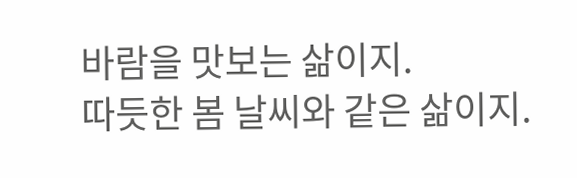바람을 맛보는 삶이지.
따듯한 봄 날씨와 같은 삶이지.